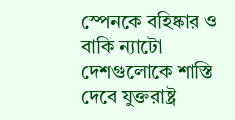স্পেনকে বহিষ্কার ও বাকি ন্যাটো দেশগুলোকে শাস্তি দেবে যুক্তরাষ্ট্র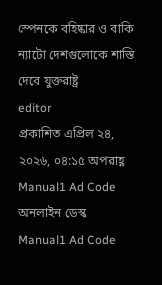স্পেনকে বহিষ্কার ও বাকি ন্যাটো দেশগুলোকে শাস্তি দেবে যুক্তরাষ্ট্র
editor
প্রকাশিত এপ্রিল ২৪, ২০২৬, ০৪:১৫ অপরাহ্ণ
Manual1 Ad Code
অনলাইন ডেস্ক
Manual1 Ad Code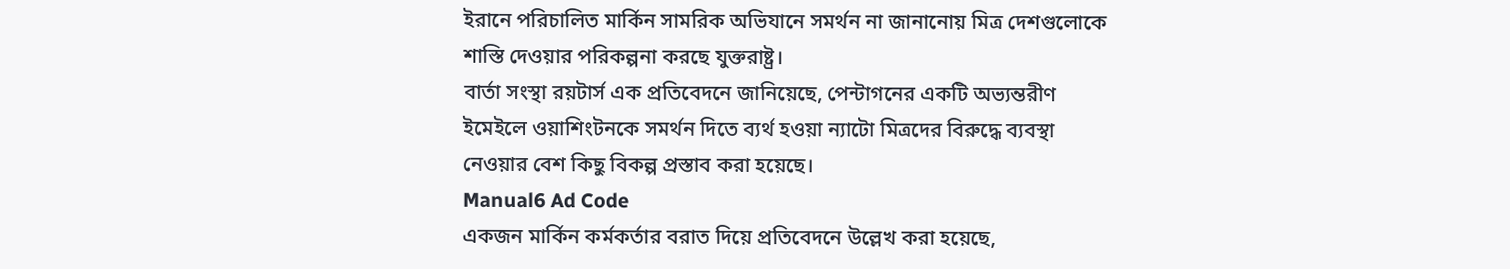ইরানে পরিচালিত মার্কিন সামরিক অভিযানে সমর্থন না জানানোয় মিত্র দেশগুলোকে শাস্তি দেওয়ার পরিকল্পনা করছে যুক্তরাষ্ট্র।
বার্তা সংস্থা রয়টার্স এক প্রতিবেদনে জানিয়েছে, পেন্টাগনের একটি অভ্যন্তরীণ ইমেইলে ওয়াশিংটনকে সমর্থন দিতে ব্যর্থ হওয়া ন্যাটো মিত্রদের বিরুদ্ধে ব্যবস্থা নেওয়ার বেশ কিছু বিকল্প প্রস্তাব করা হয়েছে।
Manual6 Ad Code
একজন মার্কিন কর্মকর্তার বরাত দিয়ে প্রতিবেদনে উল্লেখ করা হয়েছে,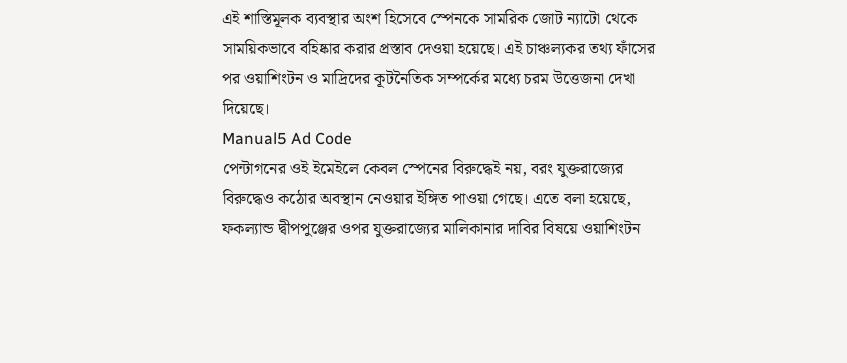এই শাস্তিমূলক ব্যবস্থার অংশ হিসেবে স্পেনকে সামরিক জোট ন্যাটো থেকে সাময়িকভাবে বহিষ্কার করার প্রস্তাব দেওয়া হয়েছে। এই চাঞ্চল্যকর তথ্য ফাঁসের পর ওয়াশিংটন ও মাদ্রিদের কূটনৈতিক সম্পর্কের মধ্যে চরম উত্তেজনা দেখা দিয়েছে।
Manual5 Ad Code
পেন্টাগনের ওই ইমেইলে কেবল স্পেনের বিরুদ্ধেই নয়, বরং যুক্তরাজ্যের বিরুদ্ধেও কঠোর অবস্থান নেওয়ার ইঙ্গিত পাওয়া গেছে। এতে বলা হয়েছে, ফকল্যান্ড দ্বীপপুঞ্জের ওপর যুক্তরাজ্যের মালিকানার দাবির বিষয়ে ওয়াশিংটন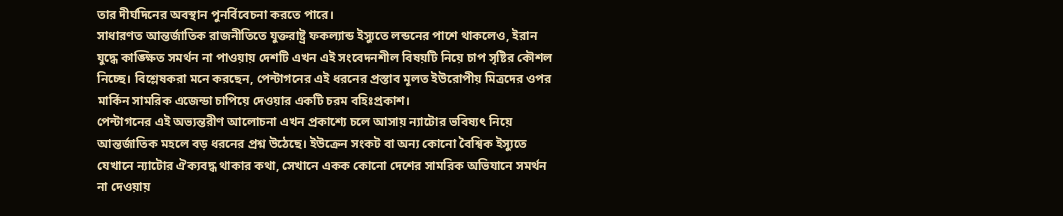তার দীর্ঘদিনের অবস্থান পুনর্বিবেচনা করতে পারে।
সাধারণত আন্তর্জাতিক রাজনীতিতে যুক্তরাষ্ট্র ফকল্যান্ড ইস্যুতে লন্ডনের পাশে থাকলেও, ইরান যুদ্ধে কাঙ্ক্ষিত সমর্থন না পাওয়ায় দেশটি এখন এই সংবেদনশীল বিষয়টি নিয়ে চাপ সৃষ্টির কৌশল নিচ্ছে। বিশ্লেষকরা মনে করছেন, পেন্টাগনের এই ধরনের প্রস্তাব মূলত ইউরোপীয় মিত্রদের ওপর মার্কিন সামরিক এজেন্ডা চাপিয়ে দেওয়ার একটি চরম বহিঃপ্রকাশ।
পেন্টাগনের এই অভ্যন্তরীণ আলোচনা এখন প্রকাশ্যে চলে আসায় ন্যাটোর ভবিষ্যৎ নিয়ে আন্তর্জাতিক মহলে বড় ধরনের প্রশ্ন উঠেছে। ইউক্রেন সংকট বা অন্য কোনো বৈশ্বিক ইস্যুতে যেখানে ন্যাটোর ঐক্যবদ্ধ থাকার কথা, সেখানে একক কোনো দেশের সামরিক অভিযানে সমর্থন না দেওয়ায়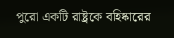পুরো একটি রাষ্ট্রকে বহিষ্কারের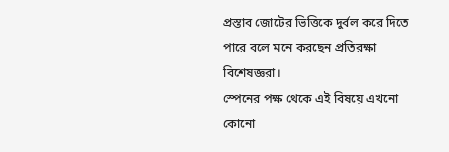প্রস্তাব জোটের ভিত্তিকে দুর্বল করে দিতে পারে বলে মনে করছেন প্রতিরক্ষা বিশেষজ্ঞরা।
স্পেনের পক্ষ থেকে এই বিষয়ে এখনো কোনো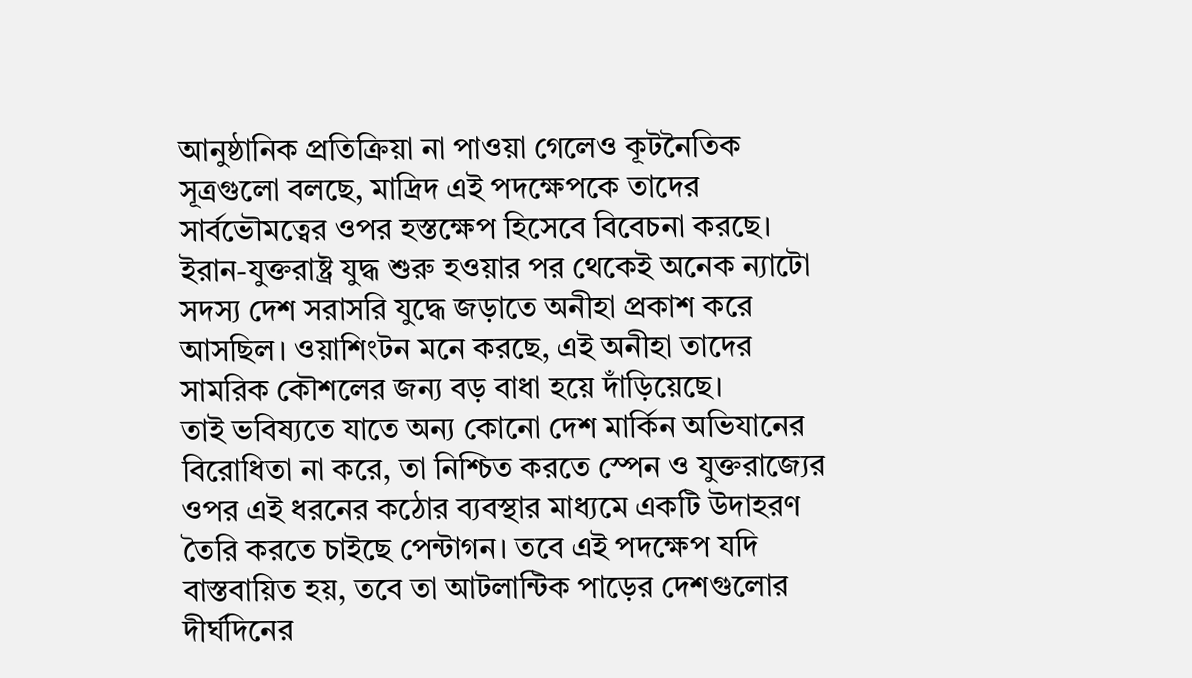আনুষ্ঠানিক প্রতিক্রিয়া না পাওয়া গেলেও কূটনৈতিক সূত্রগুলো বলছে, মাদ্রিদ এই পদক্ষেপকে তাদের সার্বভৌমত্বের ওপর হস্তক্ষেপ হিসেবে বিবেচনা করছে।
ইরান-যুক্তরাষ্ট্র যুদ্ধ শুরু হওয়ার পর থেকেই অনেক ন্যাটো সদস্য দেশ সরাসরি যুদ্ধে জড়াতে অনীহা প্রকাশ করে আসছিল। ওয়াশিংটন মনে করছে, এই অনীহা তাদের সামরিক কৌশলের জন্য বড় বাধা হয়ে দাঁড়িয়েছে।
তাই ভবিষ্যতে যাতে অন্য কোনো দেশ মার্কিন অভিযানের বিরোধিতা না করে, তা নিশ্চিত করতে স্পেন ও যুক্তরাজ্যের ওপর এই ধরনের কঠোর ব্যবস্থার মাধ্যমে একটি উদাহরণ তৈরি করতে চাইছে পেন্টাগন। তবে এই পদক্ষেপ যদি বাস্তবায়িত হয়, তবে তা আটলান্টিক পাড়ের দেশগুলোর দীর্ঘদিনের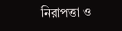নিরাপত্তা ও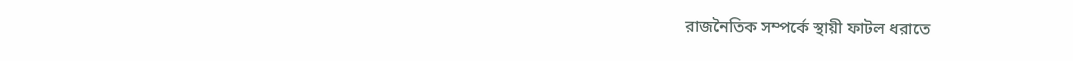রাজনৈতিক সম্পর্কে স্থায়ী ফাটল ধরাতে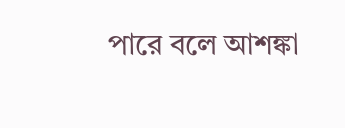পারে বলে আশঙ্কা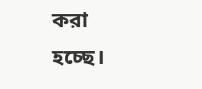করা হচ্ছে।